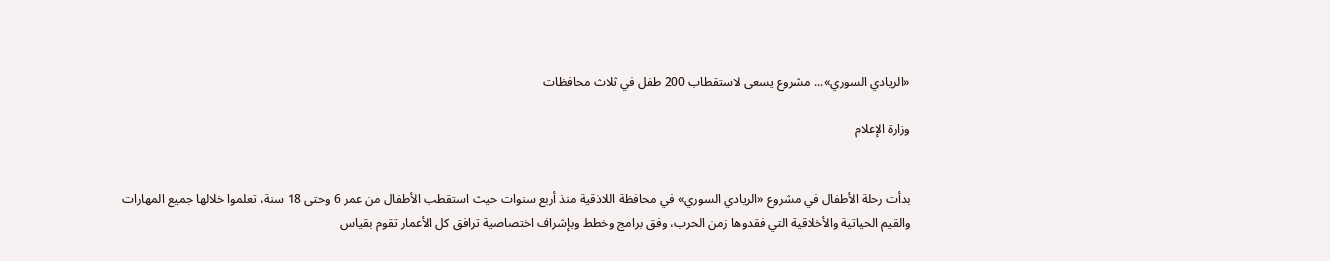«الريادي السوري»... مشروع يسعى لاستقطاب 200 طفل في ثلاث محافظات

وزارة الإعلام


بدأت رحلة الأطفال في مشروع «الريادي السوري» في محافظة اللاذقية منذ أربع سنوات حيث استقطب الأطفال من عمر 6 وحتى 18 سنة، تعلموا خلالها جميع المهارات والقيم الحياتية والأخلاقية التي فقدوها زمن الحرب، وفق برامج وخطط وبإشراف اختصاصية ترافق كل الأعمار تقوم بقياس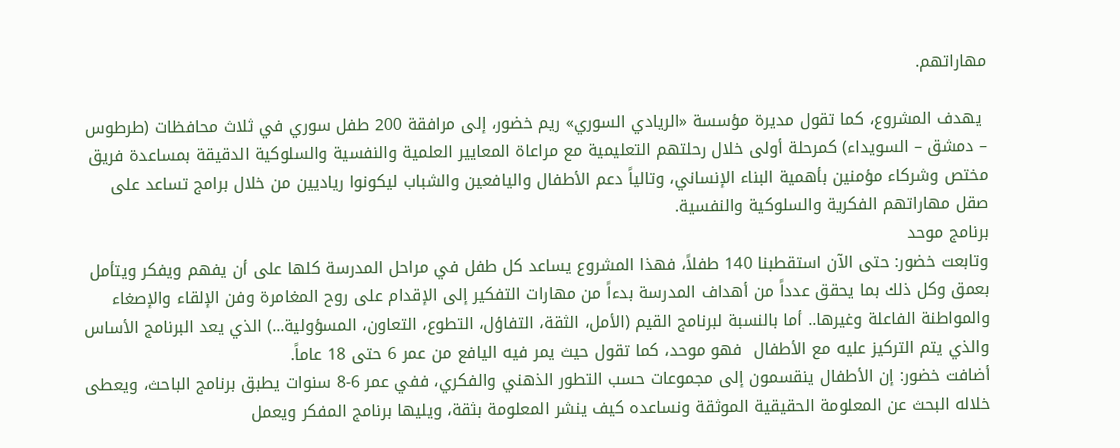مهاراتهم.

 يهدف المشروع، كما تقول مديرة مؤسسة «الريادي السوري» ريم خضور، إلى مرافقة 200 طفل سوري في ثلاث محافظات (طرطوس – دمشق – السويداء) كمرحلة أولى خلال رحلتهم التعليمية مع مراعاة المعايير العلمية والنفسية والسلوكية الدقيقة بمساعدة فريق مختص وشركاء مؤمنين بأهمية البناء الإنساني، وتالياً دعم الأطفال واليافعين والشباب ليكونوا رياديين من خلال برامج تساعد على صقل مهاراتهم الفكرية والسلوكية والنفسية.
برنامج موحد
وتابعت خضور: حتى الآن استقطبنا 140 طفلاً، فهذا المشروع يساعد كل طفل في مراحل المدرسة كلها على أن يفهم ويفكر ويتأمل بعمق وكل ذلك بما يحقق عدداً من أهداف المدرسة بدءاً من مهارات التفكير إلى الإقدام على روح المغامرة وفن الإلقاء والإصغاء والمواطنة الفاعلة وغيرها.. أما بالنسبة لبرنامج القيم (الأمل، الثقة، التفاؤل، التطوع، التعاون، المسؤولية...) الذي يعد البرنامج الأساس والذي يتم التركيز عليه مع الأطفال  فهو موحد، كما تقول حيث يمر فيه اليافع من عمر 6 حتى 18 عاماً.
أضافت خضور: إن الأطفال ينقسمون إلى مجموعات حسب التطور الذهني والفكري، ففي عمر 6-8 سنوات يطبق برنامج الباحث، ويعطى خلاله البحث عن المعلومة الحقيقية الموثقة ونساعده كيف ينشر المعلومة بثقة، ويليها برنامج المفكر ويعمل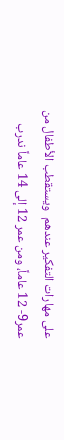على مهارات التفكير عندهم  ويستقطب الأطفال من عمر9- 12 عاماً، ومن عمر 12 إلى 14 عاماً ندرب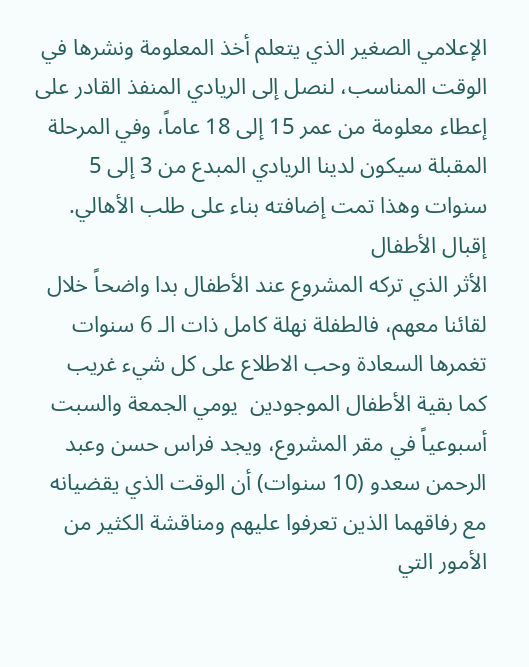الإعلامي الصغير الذي يتعلم أخذ المعلومة ونشرها في الوقت المناسب، لنصل إلى الريادي المنفذ القادر على إعطاء معلومة من عمر 15 إلى 18 عاماً، وفي المرحلة المقبلة سيكون لدينا الريادي المبدع من 3 إلى 5 سنوات وهذا تمت إضافته بناء على طلب الأهالي.
إقبال الأطفال
الأثر الذي تركه المشروع عند الأطفال بدا واضحاً خلال لقائنا معهم، فالطفلة نهلة كامل ذات الـ 6 سنوات تغمرها السعادة وحب الاطلاع على كل شيء غريب كما بقية الأطفال الموجودين  يومي الجمعة والسبت أسبوعياً في مقر المشروع، ويجد فراس حسن وعبد الرحمن سعدو (10 سنوات) أن الوقت الذي يقضيانه مع رفاقهما الذين تعرفوا عليهم ومناقشة الكثير من الأمور التي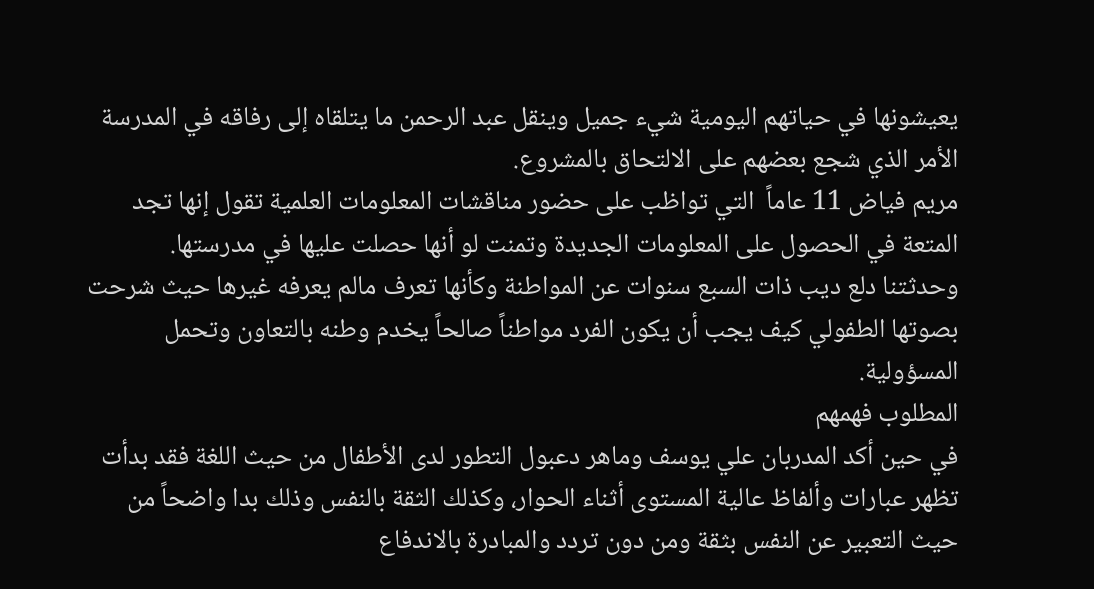يعيشونها في حياتهم اليومية شيء جميل وينقل عبد الرحمن ما يتلقاه إلى رفاقه في المدرسة الأمر الذي شجع بعضهم على الالتحاق بالمشروع.
مريم فياض 11 عاماً  التي تواظب على حضور مناقشات المعلومات العلمية تقول إنها تجد المتعة في الحصول على المعلومات الجديدة وتمنت لو أنها حصلت عليها في مدرستها.
وحدثتنا دلع ديب ذات السبع سنوات عن المواطنة وكأنها تعرف مالم يعرفه غيرها حيث شرحت بصوتها الطفولي كيف يجب أن يكون الفرد مواطناً صالحاً يخدم وطنه بالتعاون وتحمل المسؤولية.
المطلوب فهمهم
في حين أكد المدربان علي يوسف وماهر دعبول التطور لدى الأطفال من حيث اللغة فقد بدأت تظهر عبارات وألفاظ عالية المستوى أثناء الحوار، وكذلك الثقة بالنفس وذلك بدا واضحاً من حيث التعبير عن النفس بثقة ومن دون تردد والمبادرة بالاندفاع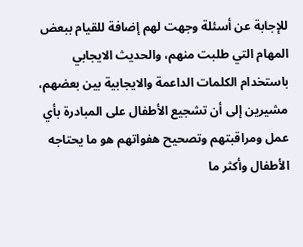للإجابة عن أسئلة وجهت لهم إضافة للقيام ببعض المهام التي طلبت منهم، والحديث الايجابي باستخدام الكلمات الداعمة والايجابية بين بعضهم، مشيرين إلى أن تشجيع الأطفال على المبادرة بأي عمل ومراقبتهم وتصحيح هفواتهم هو ما يحتاجه الأطفال وأكثر ما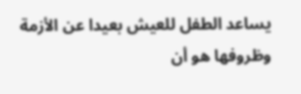يساعد الطفل للعيش بعيدا عن الأزمة وظروفها هو أن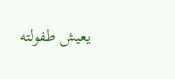يعيش طفولته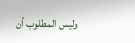وليس المطلوب أن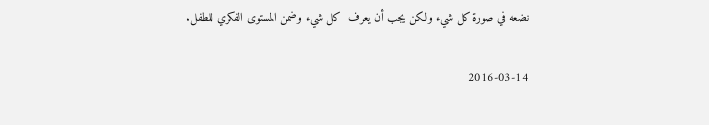نضعه في صورة كل شيء ولكن يجب أن يعرف  كل شيء وضمن المستوى الفكري للطفل.

2016-03-14